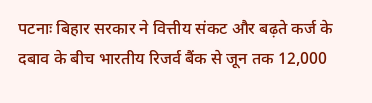पटनाः बिहार सरकार ने वित्तीय संकट और बढ़ते कर्ज के दबाव के बीच भारतीय रिजर्व बैंक से जून तक 12,000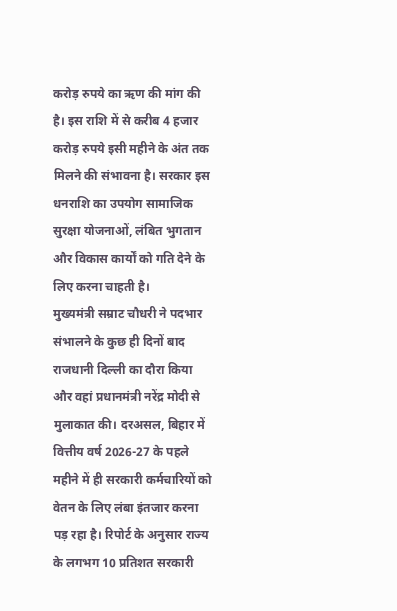करोड़ रुपये का ऋण की मांग की है। इस राशि में से करीब 4 हजार करोड़ रुपये इसी महीने के अंत तक मिलने की संभावना है। सरकार इस धनराशि का उपयोग सामाजिक सुरक्षा योजनाओं, लंबित भुगतान और विकास कार्यों को गति देने के लिए करना चाहती है।
मुख्यमंत्री सम्राट चौधरी ने पदभार संभालने के कुछ ही दिनों बाद राजधानी दिल्ली का दौरा किया और वहां प्रधानमंत्री नरेंद्र मोदी से मुलाकात की। दरअसल, बिहार में वित्तीय वर्ष 2026-27 के पहले महीने में ही सरकारी कर्मचारियों को वेतन के लिए लंबा इंतजार करना पड़ रहा है। रिपोर्ट के अनुसार राज्य के लगभग 10 प्रतिशत सरकारी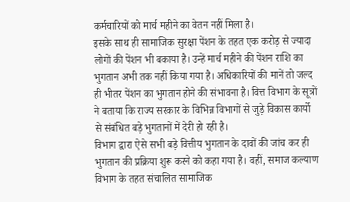कर्मचारियों को मार्च महीने का वेतन नहीं मिला है।
इसके साथ ही सामाजिक सुरक्षा पेंशन के तहत एक करोड़ से ज्यादा लोगों की पेंशन भी बकाया है। उन्हें मार्च महीने की पेंशन राशि का भुगतान अभी तक नहीं किया गया है। अधिकारियों की मानें तो जल्द ही भीतर पेंशन का भुगतान होने की संभावना है। वित्त विभाग के सूत्रों ने बताया कि राज्य सरकार के विभिन्न विभागों से जुड़े विकास कार्यो से संबंधित बड़े भुगतानों में देरी हो रही है।
विभाग द्वारा ऐसे सभी बड़े वित्तीय भुगतान के दावों की जांच कर ही भुगतान की प्रक्रिया शुरू करने को कहा गया है। वहीं, समाज कल्याण विभाग के तहत संचालित सामाजिक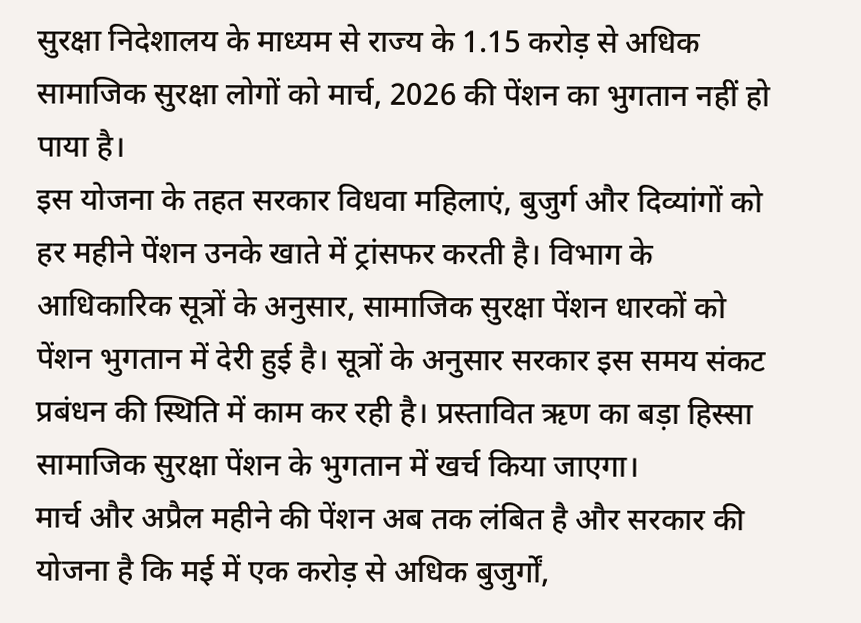सुरक्षा निदेशालय के माध्यम से राज्य के 1.15 करोड़ से अधिक सामाजिक सुरक्षा लोगों को मार्च, 2026 की पेंशन का भुगतान नहीं हो पाया है।
इस योजना के तहत सरकार विधवा महिलाएं, बुजुर्ग और दिव्यांगों को हर महीने पेंशन उनके खाते में ट्रांसफर करती है। विभाग के आधिकारिक सूत्रों के अनुसार, सामाजिक सुरक्षा पेंशन धारकों को पेंशन भुगतान में देरी हुई है। सूत्रों के अनुसार सरकार इस समय संकट प्रबंधन की स्थिति में काम कर रही है। प्रस्तावित ऋण का बड़ा हिस्सा सामाजिक सुरक्षा पेंशन के भुगतान में खर्च किया जाएगा।
मार्च और अप्रैल महीने की पेंशन अब तक लंबित है और सरकार की योजना है कि मई में एक करोड़ से अधिक बुजुर्गों,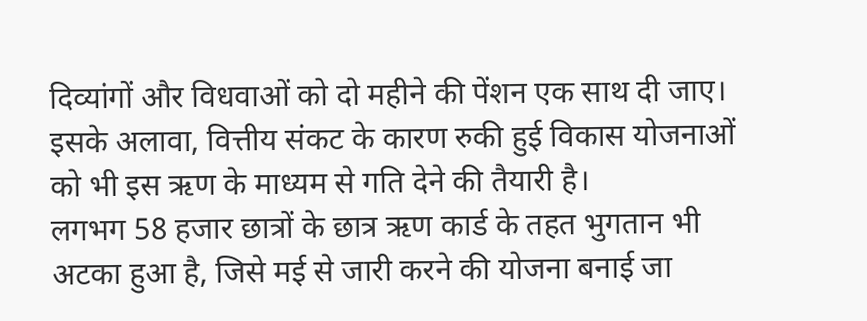दिव्यांगों और विधवाओं को दो महीने की पेंशन एक साथ दी जाए। इसके अलावा, वित्तीय संकट के कारण रुकी हुई विकास योजनाओं को भी इस ऋण के माध्यम से गति देने की तैयारी है।
लगभग 58 हजार छात्रों के छात्र ऋण कार्ड के तहत भुगतान भी अटका हुआ है, जिसे मई से जारी करने की योजना बनाई जा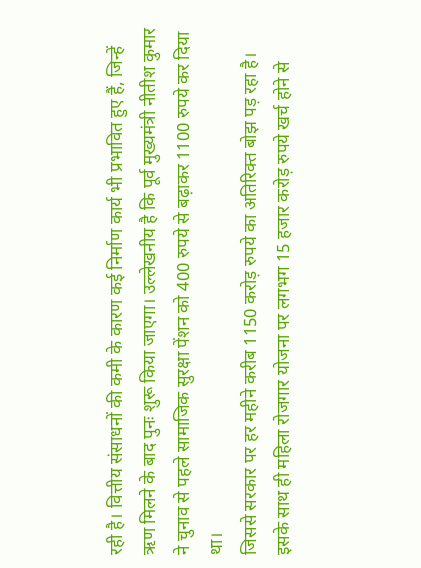रही है। वित्तीय संसाधनों की कमी के कारण कई निर्माण कार्य भी प्रभावित हुए हैं, जिन्हें ऋण मिलने के बाद पुनः शुरू किया जाएगा। उल्लेखनीय है कि पूर्व मुख्यमंत्री नीतीश कुमार ने चुनाव से पहले सामाजिक सुरक्षा पेंशन को 400 रुपये से बढ़ाकर 1100 रुपये कर दिया था।
जिससे सरकार पर हर महीने करीब 1150 करोड़ रुपये का अतिरिक्त बोझ पड़ रहा है। इसके साथ ही महिला रोजगार योजना पर लगभग 15 हजार करोड़ रुपये खर्च होने से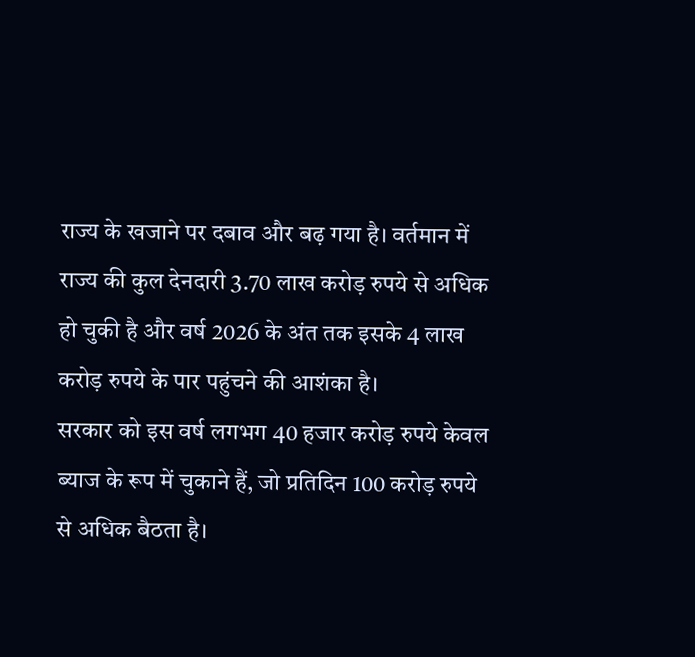राज्य के खजाने पर दबाव और बढ़ गया है। वर्तमान में राज्य की कुल देनदारी 3.70 लाख करोड़ रुपये से अधिक हो चुकी है और वर्ष 2026 के अंत तक इसके 4 लाख करोड़ रुपये के पार पहुंचने की आशंका है।
सरकार को इस वर्ष लगभग 40 हजार करोड़ रुपये केवल ब्याज के रूप में चुकाने हैं, जो प्रतिदिन 100 करोड़ रुपये से अधिक बैठता है।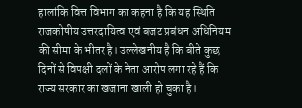हालांकि वित्त विभाग का कहना है कि यह स्थिति राजकोषीय उत्तरदायित्व एवं बजट प्रबंधन अधिनियम की सीमा के भीतर है। उल्लेखनीय है कि बीते कुछ दिनों से विपक्षी दलों के नेता आरोप लगा रहे हैं कि राज्य सरकार का खजाना खाली हो चुका है।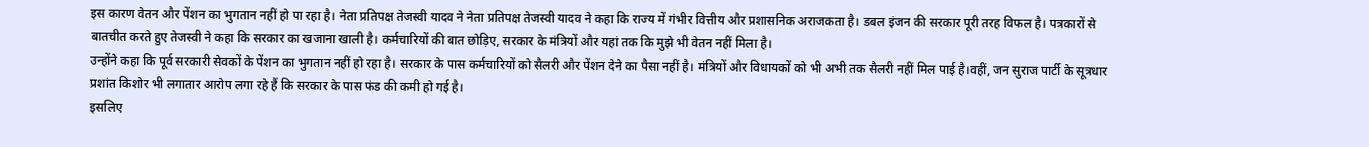इस कारण वेतन और पेंशन का भुगतान नहीं हो पा रहा है। नेता प्रतिपक्ष तेजस्वी यादव ने नेता प्रतिपक्ष तेजस्वी यादव ने कहा कि राज्य में गंभीर वित्तीय और प्रशासनिक अराजकता है। डबल इंजन की सरकार पूरी तरह विफल है। पत्रकारों से बातचीत करते हुए तेजस्वी ने कहा कि सरकार का खजाना खाली है। कर्मचारियों की बात छोड़िए, सरकार के मंत्रियों और यहां तक कि मुझे भी वेतन नहीं मिला है।
उन्होंने कहा कि पूर्व सरकारी सेवकों के पेंशन का भुगतान नहीं हो रहा है। सरकार के पास कर्मचारियों को सैलरी और पेंशन देने का पैसा नहीं है। मंत्रियों और विधायकों को भी अभी तक सैलरी नहीं मिल पाई है।वहीं, जन सुराज पार्टी के सूत्रधार प्रशांत किशोर भी लगातार आरोप लगा रहे हैं कि सरकार के पास फंड की कमी हो गई है।
इसलिए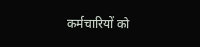कर्मचारियों को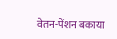वेतन-पेंशन बकाया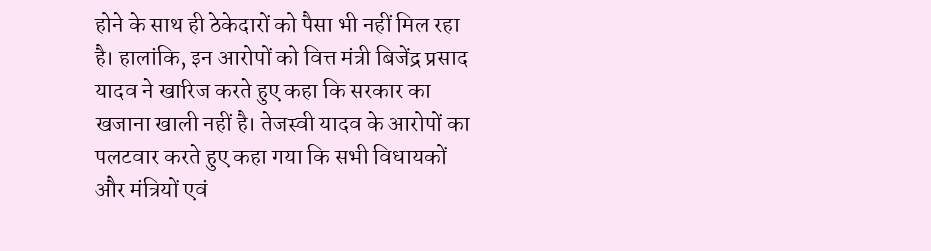होने के साथ ही ठेकेदारों को पैसा भी नहीं मिल रहा है। हालांकि, इन आरोपों को वित्त मंत्री बिजेंद्र प्रसाद यादव ने खारिज करते हुए कहा कि सरकार का खजाना खाली नहीं है। तेजस्वी यादव के आरोपों का पलटवार करते हुए कहा गया कि सभी विधायकों और मंत्रियों एवं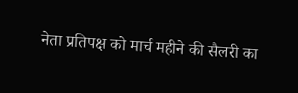नेता प्रतिपक्ष को मार्च महीने की सैलरी का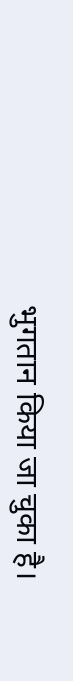भुगतान किया जा चुका है।